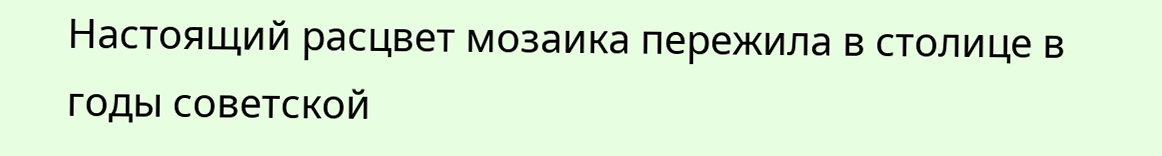Настоящий расцвет мозаика пережила в столице в годы советской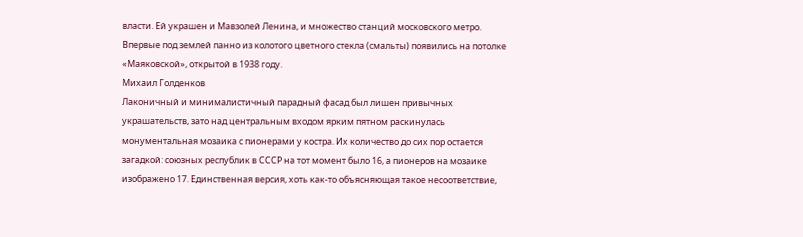власти. Ей украшен и Мавзолей Ленина, и множество станций московского метро. Впервые под землей панно из колотого цветного стекла (смальты) появились на потолке «Маяковской», открытой в 1938 году.
Михаил Голденков
Лаконичный и минималистичный парадный фасад был лишен привычных украшательств, зато над центральным входом ярким пятном раскинулась монументальная мозаика с пионерами у костра. Их количество до сих пор остается загадкой: союзных республик в СССР на тот момент было 16, а пионеров на мозаике изображено 17. Единственная версия, хоть как-то объясняющая такое несоответствие,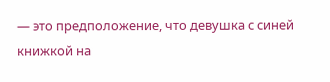— это предположение, что девушка с синей книжкой на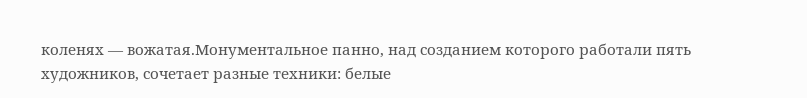коленях — вожатая.Монументальное панно, над созданием которого работали пять художников, сочетает разные техники: белые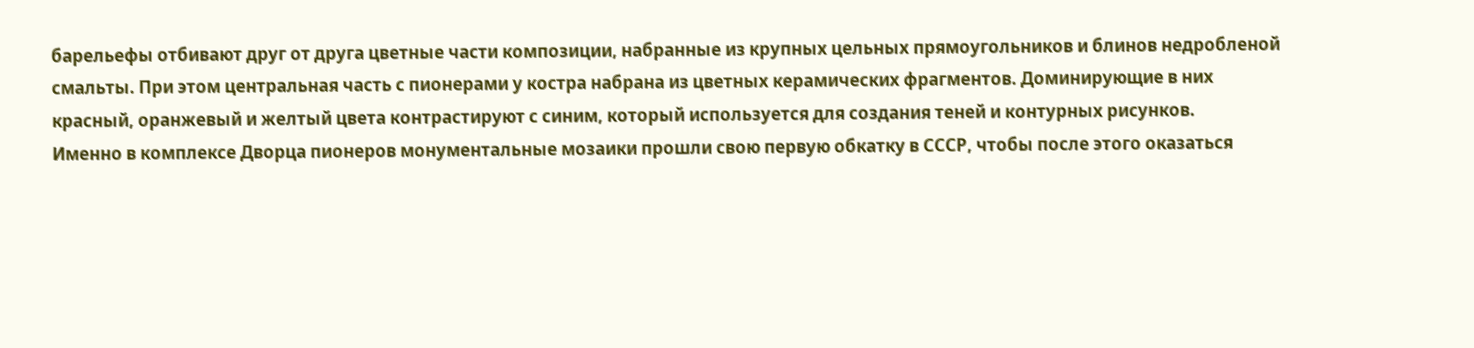барельефы отбивают друг от друга цветные части композиции, набранные из крупных цельных прямоугольников и блинов недробленой смальты. При этом центральная часть с пионерами у костра набрана из цветных керамических фрагментов. Доминирующие в них красный, оранжевый и желтый цвета контрастируют с синим, который используется для создания теней и контурных рисунков.
Именно в комплексе Дворца пионеров монументальные мозаики прошли свою первую обкатку в СССР, чтобы после этого оказаться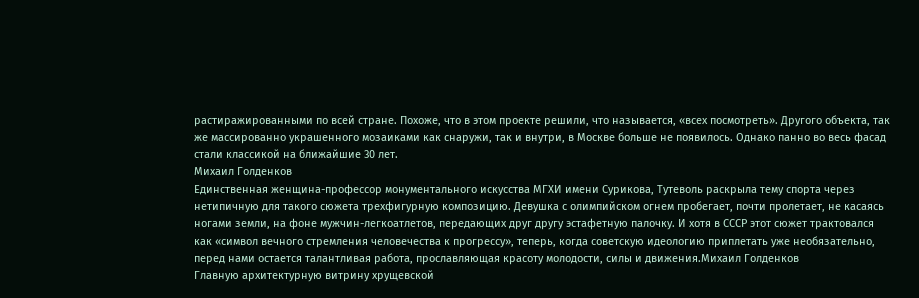растиражированными по всей стране. Похоже, что в этом проекте решили, что называется, «всех посмотреть». Другого объекта, так же массированно украшенного мозаиками как снаружи, так и внутри, в Москве больше не появилось. Однако панно во весь фасад стали классикой на ближайшие 30 лет.
Михаил Голденков
Единственная женщина-профессор монументального искусства МГХИ имени Сурикова, Тутеволь раскрыла тему спорта через нетипичную для такого сюжета трехфигурную композицию. Девушка с олимпийском огнем пробегает, почти пролетает, не касаясь ногами земли, на фоне мужчин-легкоатлетов, передающих друг другу эстафетную палочку. И хотя в СССР этот сюжет трактовался как «символ вечного стремления человечества к прогрессу», теперь, когда советскую идеологию приплетать уже необязательно, перед нами остается талантливая работа, прославляющая красоту молодости, силы и движения.Михаил Голденков
Главную архитектурную витрину хрущевской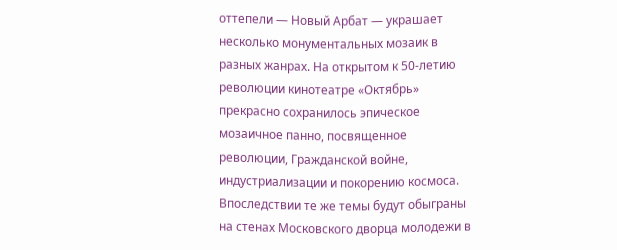оттепели — Новый Арбат — украшает несколько монументальных мозаик в разных жанрах. На открытом к 50-летию революции кинотеатре «Октябрь» прекрасно сохранилось эпическое мозаичное панно, посвященное революции, Гражданской войне, индустриализации и покорению космоса. Впоследствии те же темы будут обыграны на стенах Московского дворца молодежи в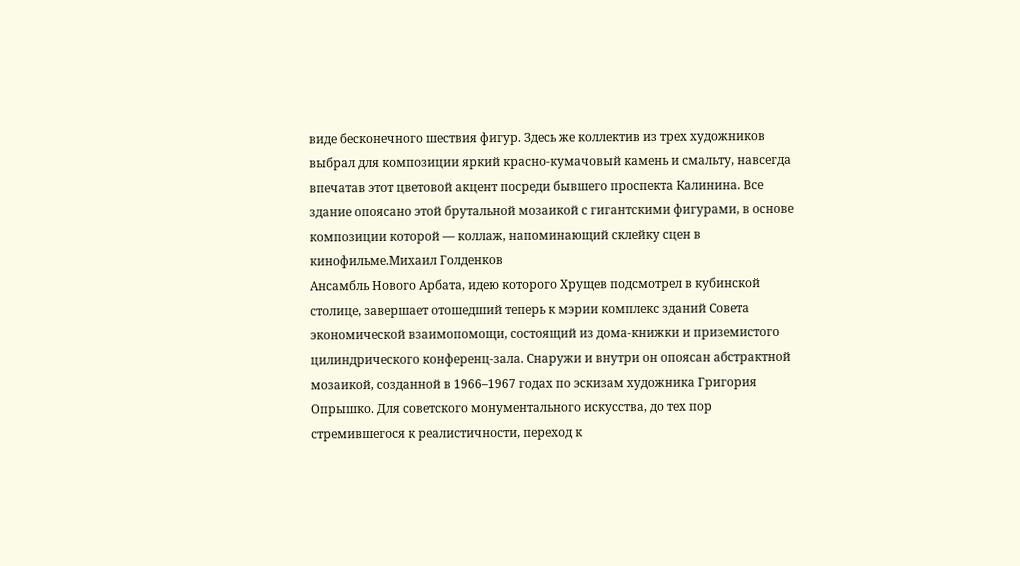виде бесконечного шествия фигур. Здесь же коллектив из трех художников выбрал для композиции яркий красно-кумачовый камень и смальту, навсегда впечатав этот цветовой акцент посреди бывшего проспекта Калинина. Все здание опоясано этой брутальной мозаикой с гигантскими фигурами, в основе композиции которой — коллаж, напоминающий склейку сцен в кинофильме.Михаил Голденков
Ансамбль Нового Арбата, идею которого Хрущев подсмотрел в кубинской столице, завершает отошедший теперь к мэрии комплекс зданий Совета экономической взаимопомощи, состоящий из дома-книжки и приземистого цилиндрического конференц-зала. Снаружи и внутри он опоясан абстрактной мозаикой, созданной в 1966–1967 годах по эскизам художника Григория Опрышко. Для советского монументального искусства, до тех пор стремившегося к реалистичности, переход к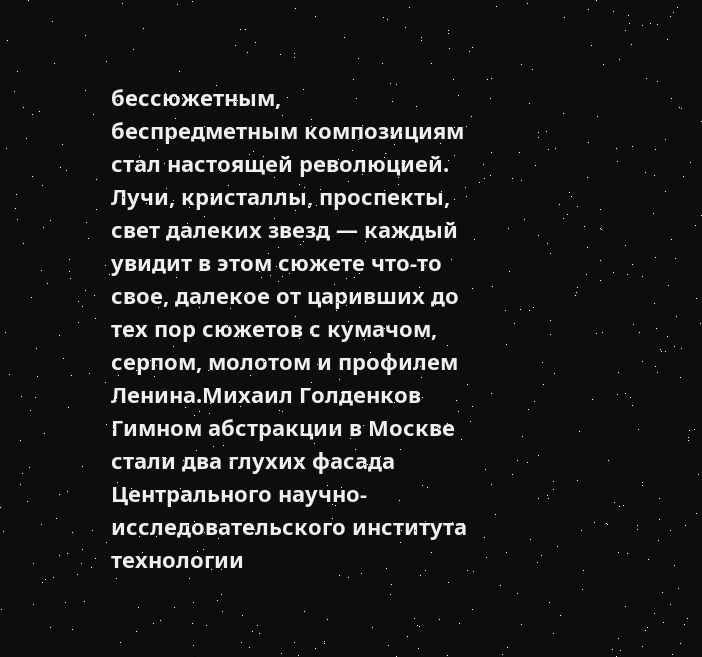бессюжетным, беспредметным композициям стал настоящей революцией. Лучи, кристаллы, проспекты, свет далеких звезд — каждый увидит в этом сюжете что-то свое, далекое от царивших до тех пор сюжетов с кумачом, серпом, молотом и профилем Ленина.Михаил Голденков
Гимном абстракции в Москве стали два глухих фасада Центрального научно-исследовательского института технологии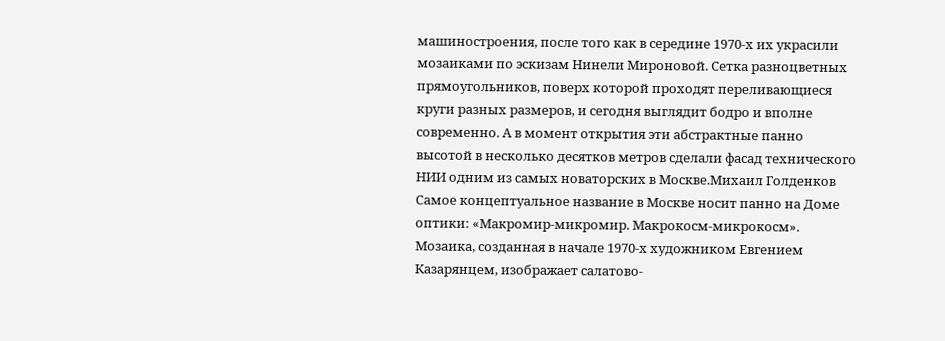машиностроения, после того как в середине 1970-х их украсили мозаиками по эскизам Нинели Мироновой. Сетка разноцветных прямоугольников, поверх которой проходят переливающиеся круги разных размеров, и сегодня выглядит бодро и вполне современно. А в момент открытия эти абстрактные панно высотой в несколько десятков метров сделали фасад технического НИИ одним из самых новаторских в Москве.Михаил Голденков
Самое концептуальное название в Москве носит панно на Доме оптики: «Макромир-микромир. Макрокосм-микрокосм». Мозаика, созданная в начале 1970-х художником Евгением Казарянцем, изображает салатово-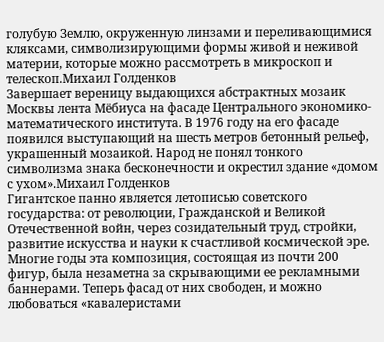голубую Землю, окруженную линзами и переливающимися кляксами, символизирующими формы живой и неживой материи, которые можно рассмотреть в микроскоп и телескоп.Михаил Голденков
Завершает вереницу выдающихся абстрактных мозаик Москвы лента Мёбиуса на фасаде Центрального экономико-математического института. В 1976 году на его фасаде появился выступающий на шесть метров бетонный рельеф, украшенный мозаикой. Народ не понял тонкого символизма знака бесконечности и окрестил здание «домом с ухом».Михаил Голденков
Гигантское панно является летописью советского государства: от революции, Гражданской и Великой Отечественной войн, через созидательный труд, стройки, развитие искусства и науки к счастливой космической эре. Многие годы эта композиция, состоящая из почти 200 фигур, была незаметна за скрывающими ее рекламными баннерами. Теперь фасад от них свободен, и можно любоваться «кавалеристами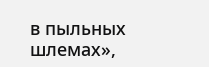в пыльных шлемах»,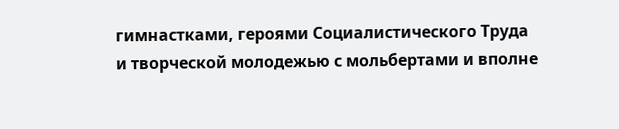гимнастками, героями Социалистического Труда и творческой молодежью с мольбертами и вполне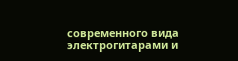современного вида электрогитарами и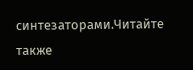синтезаторами.Читайте также